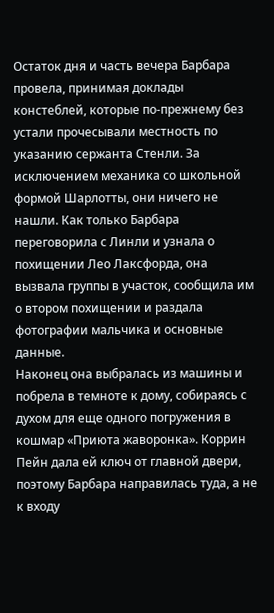Остаток дня и часть вечера Барбара провела, принимая доклады констеблей, которые по-прежнему без устали прочесывали местность по указанию сержанта Стенли. За исключением механика со школьной формой Шарлотты, они ничего не нашли. Как только Барбара переговорила с Линли и узнала о похищении Лео Лаксфорда, она вызвала группы в участок, сообщила им о втором похищении и раздала фотографии мальчика и основные данные.
Наконец она выбралась из машины и побрела в темноте к дому, собираясь с духом для еще одного погружения в кошмар «Приюта жаворонка». Коррин Пейн дала ей ключ от главной двери, поэтому Барбара направилась туда, а не к входу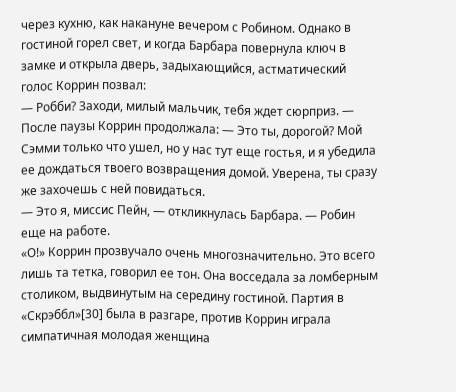через кухню, как накануне вечером с Робином. Однако в гостиной горел свет, и когда Барбара повернула ключ в замке и открыла дверь, задыхающийся, астматический голос Коррин позвал:
— Робби? Заходи, милый мальчик, тебя ждет сюрприз. — После паузы Коррин продолжала: — Это ты, дорогой? Мой Сэмми только что ушел, но у нас тут еще гостья, и я убедила ее дождаться твоего возвращения домой. Уверена, ты сразу же захочешь с ней повидаться.
— Это я, миссис Пейн, — откликнулась Барбара. — Робин еще на работе.
«О!» Коррин прозвучало очень многозначительно. Это всего лишь та тетка, говорил ее тон. Она восседала за ломберным столиком, выдвинутым на середину гостиной. Партия в «Скрэббл»[30] была в разгаре, против Коррин играла симпатичная молодая женщина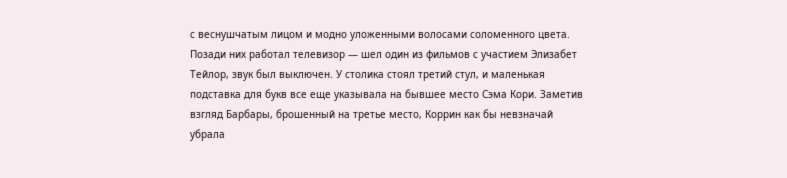с веснушчатым лицом и модно уложенными волосами соломенного цвета. Позади них работал телевизор — шел один из фильмов с участием Элизабет Тейлор, звук был выключен. У столика стоял третий стул, и маленькая подставка для букв все еще указывала на бывшее место Сэма Кори. Заметив взгляд Барбары, брошенный на третье место, Коррин как бы невзначай убрала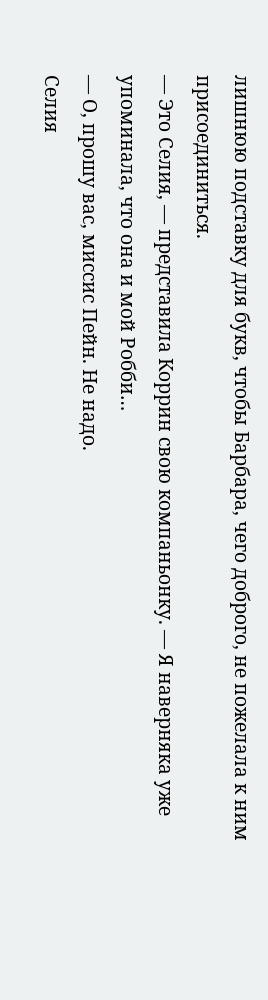лишнюю подставку для букв, чтобы Барбара, чего доброго, не пожелала к ним присоединиться.
— Это Селия, — представила Коррин свою компаньонку. — Я наверняка уже упоминала, что она и мой Робби…
— О, прошу вас, миссис Пейн. Не надо.
Селия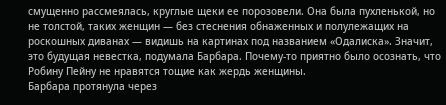смущенно рассмеялась, круглые щеки ее порозовели. Она была пухленькой, но не толстой, таких женщин — без стеснения обнаженных и полулежащих на роскошных диванах — видишь на картинах под названием «Одалиска». Значит, это будущая невестка, подумала Барбара. Почему-то приятно было осознать, что Робину Пейну не нравятся тощие как жердь женщины.
Барбара протянула через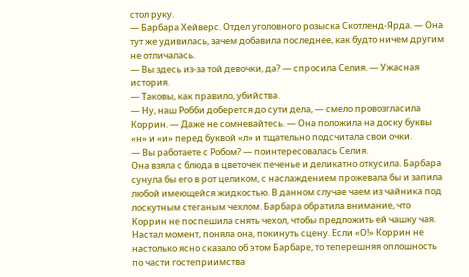стол руку.
— Барбара Хейверс. Отдел уголовного розыска Скотленд-Ярда. — Она тут же удивилась, зачем добавила последнее, как будто ничем другим не отличалась.
— Вы здесь из-за той девочки, да? — спросила Селия. — Ужасная история.
— Таковы, как правило, убийства.
— Ну, наш Робби доберется до сути дела, — смело провозгласила Коррин. — Даже не сомневайтесь. — Она положила на доску буквы «н» и «и» перед буквой «л» и тщательно подсчитала свои очки.
— Вы работаете с Робом? — поинтересовалась Селия.
Она взяла с блюда в цветочек печенье и деликатно откусила. Барбара сунула бы его в рот целиком, с наслаждением прожевала бы и запила любой имеющейся жидкостью. В данном случае чаем из чайника под лоскутным стеганым чехлом. Барбара обратила внимание, что Коррин не поспешила снять чехол, чтобы предложить ей чашку чая.
Настал момент, поняла она, покинуть сцену. Если «О!» Коррин не настолько ясно сказало об этом Барбаре, то теперешняя оплошность по части гостеприимства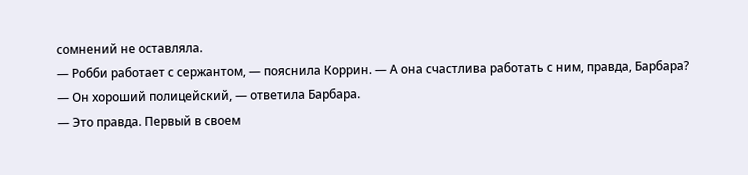сомнений не оставляла.
— Робби работает с сержантом, — пояснила Коррин. — А она счастлива работать с ним, правда, Барбара?
— Он хороший полицейский, — ответила Барбара.
— Это правда. Первый в своем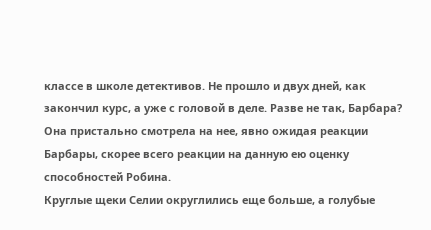классе в школе детективов. Не прошло и двух дней, как закончил курс, а уже с головой в деле. Разве не так, Барбара?
Она пристально смотрела на нее, явно ожидая реакции Барбары, скорее всего реакции на данную ею оценку способностей Робина.
Круглые щеки Селии округлились еще больше, а голубые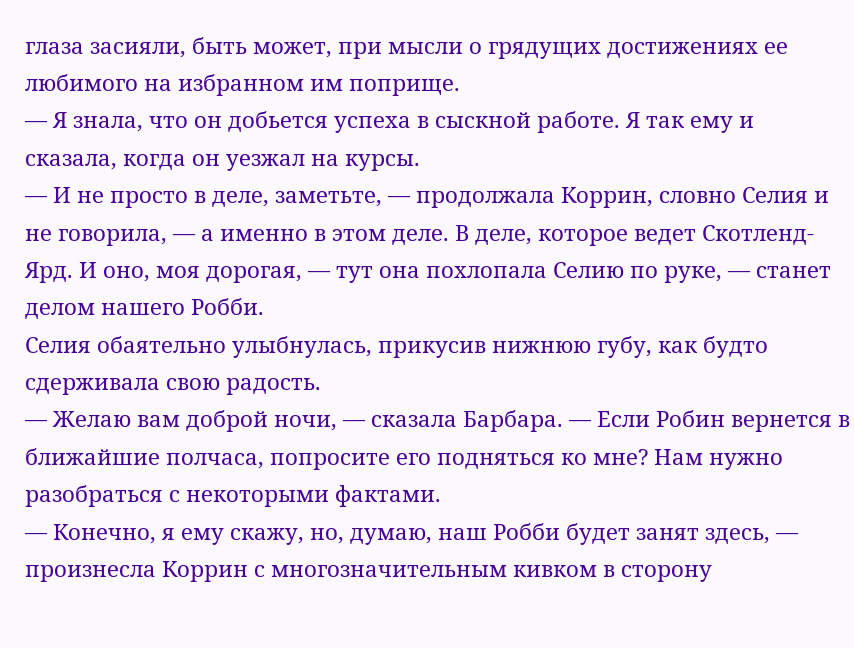глаза засияли, быть может, при мысли о грядущих достижениях ее любимого на избранном им поприще.
— Я знала, что он добьется успеха в сыскной работе. Я так ему и сказала, когда он уезжал на курсы.
— И не просто в деле, заметьте, — продолжала Коррин, словно Селия и не говорила, — а именно в этом деле. В деле, которое ведет Скотленд-Ярд. И оно, моя дорогая, — тут она похлопала Селию по руке, — станет делом нашего Робби.
Селия обаятельно улыбнулась, прикусив нижнюю губу, как будто сдерживала свою радость.
— Желаю вам доброй ночи, — сказала Барбара. — Если Робин вернется в ближайшие полчаса, попросите его подняться ко мне? Нам нужно разобраться с некоторыми фактами.
— Конечно, я ему скажу, но, думаю, наш Робби будет занят здесь, — произнесла Коррин с многозначительным кивком в сторону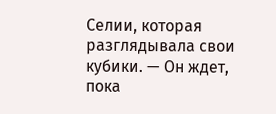Селии, которая разглядывала свои кубики. — Он ждет, пока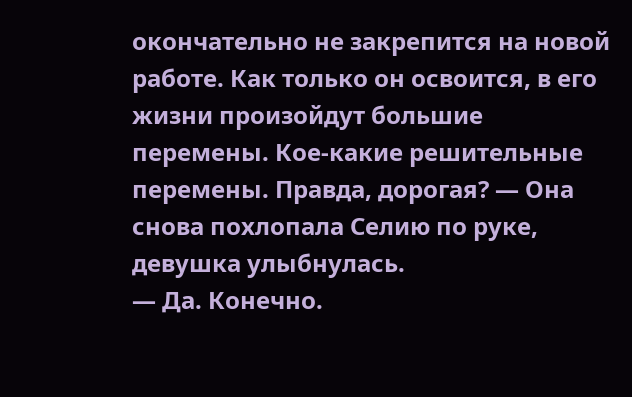окончательно не закрепится на новой работе. Как только он освоится, в его жизни произойдут большие перемены. Кое-какие решительные перемены. Правда, дорогая? — Она снова похлопала Селию по руке, девушка улыбнулась.
— Да. Конечно.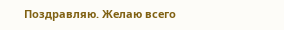Поздравляю. Желаю всего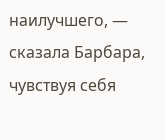наилучшего, — сказала Барбара, чувствуя себя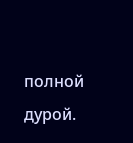полной дурой.